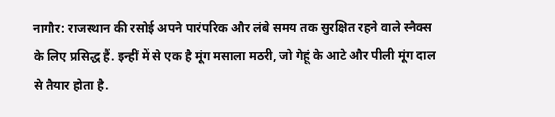नागौर: राजस्थान की रसोई अपने पारंपरिक और लंबे समय तक सुरक्षित रहने वाले स्नैक्स के लिए प्रसिद्ध हैं. इन्हीं में से एक है मूंग मसाला मठरी, जो गेहूं के आटे और पीली मूंग दाल से तैयार होता है.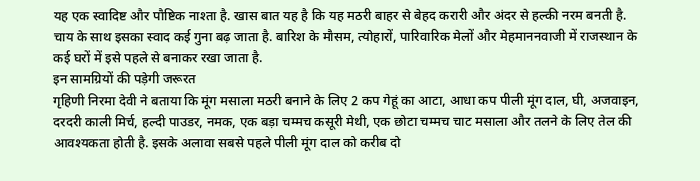यह एक स्वादिष्ट और पौष्टिक नाश्ता है. खास बात यह है कि यह मठरी बाहर से बेहद करारी और अंदर से हल्की नरम बनती है. चाय के साथ इसका स्वाद कई गुना बढ़ जाता है. बारिश के मौसम, त्योहारों, पारिवारिक मेलों और मेहमाननवाजी में राजस्थान के कई घरों में इसे पहले से बनाकर रखा जाता है.
इन सामग्रियों की पड़ेगी जरूरत
गृहिणी निरमा देवी ने बताया कि मूंग मसाला मठरी बनाने के लिए 2 कप गेहूं का आटा, आधा कप पीली मूंग दाल, घी, अजवाइन, दरदरी काली मिर्च, हल्दी पाउडर, नमक, एक बड़ा चम्मच कसूरी मेथी, एक छोटा चम्मच चाट मसाला और तलने के लिए तेल की आवश्यकता होती है. इसके अलावा सबसे पहले पीली मूंग दाल को करीब दो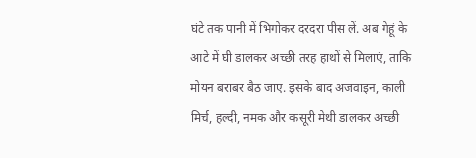घंटे तक पानी में भिगोकर दरदरा पीस लें. अब गेहूं के आटे में घी डालकर अच्छी तरह हाथों से मिलाएं, ताकि मोयन बराबर बैठ जाए. इसके बाद अजवाइन, काली मिर्च, हल्दी, नमक और कसूरी मेथी डालकर अच्छी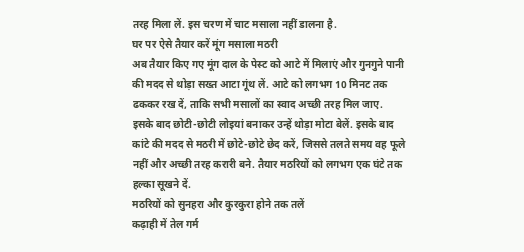तरह मिला लें. इस चरण में चाट मसाला नहीं डालना है.
घर पर ऐसे तैयार करें मूंग मसाला मठरी
अब तैयार किए गए मूंग दाल के पेस्ट को आटे में मिलाएं और गुनगुने पानी की मदद से थोड़ा सख्त आटा गूंथ लें. आटे को लगभग 10 मिनट तक ढककर रख दें, ताकि सभी मसालों का स्वाद अच्छी तरह मिल जाए. इसके बाद छोटी-छोटी लोइयां बनाकर उन्हें थोड़ा मोटा बेलें. इसके बाद कांटे की मदद से मठरी में छोटे-छोटे छेद करें, जिससे तलते समय वह फूले नहीं और अच्छी तरह करारी बने. तैयार मठरियों को लगभग एक घंटे तक हल्का सूखने दें.
मठरियों को सुनहरा और कुरकुरा होने तक तलें
कढ़ाही में तेल गर्म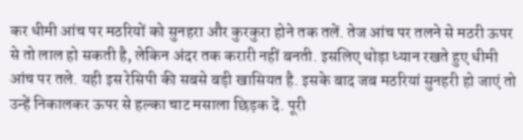कर धीमी आंच पर मठरियों को सुनहरा और कुरकुरा होने तक तलें. तेज आंच पर तलने से मठरी ऊपर से तो लाल हो सकती है, लेकिन अंदर तक करारी नहीं बनती. इसलिए थोड़ा ध्यान रखते हुए धीमी आंच पर तले. यही इस रेसिपी की सबसे बड़ी खासियत है. इसके बाद जब मठरियां सुनहरी हो जाएं तो उन्हें निकालकर ऊपर से हल्का चाट मसाला छिड़क दें. पूरी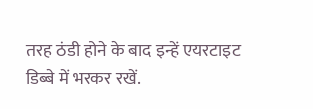तरह ठंडी होने के बाद इन्हें एयरटाइट डिब्बे में भरकर रखें.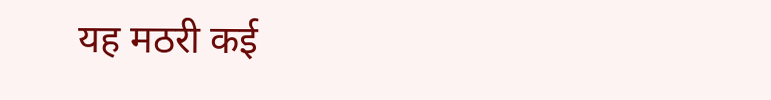यह मठरी कई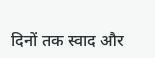दिनों तक स्वाद और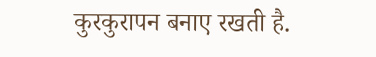कुरकुरापन बनाए रखती है.